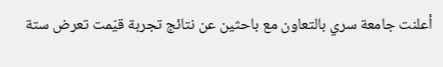أعلنت جامعة سري بالتعاون مع باحثين عن نتائج تجربة قيّمت تعرض ستة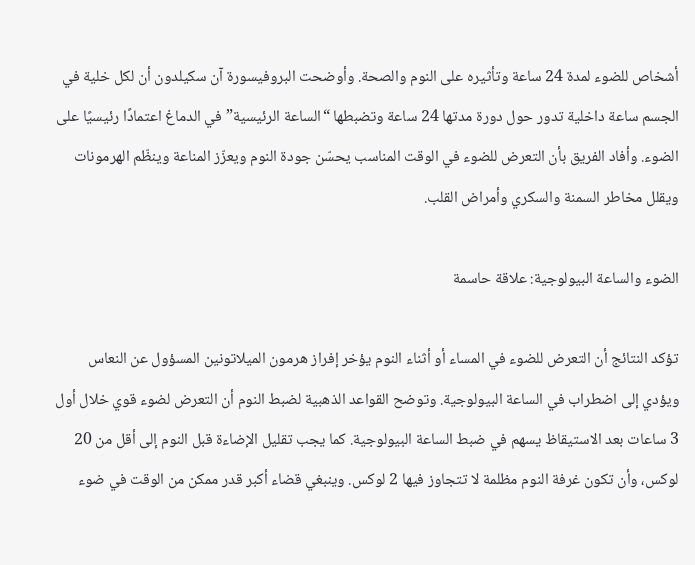أشخاص للضوء لمدة 24 ساعة وتأثيره على النوم والصحة. وأوضحت البروفيسورة آن سكيلدون أن لكل خلية في الجسم ساعة داخلية تدور حول دورة مدتها 24 ساعة وتضبطها “الساعة الرئيسية” في الدماغ اعتمادًا رئيسيًا على الضوء. وأفاد الفريق بأن التعرض للضوء في الوقت المناسب يحسّن جودة النوم ويعزّز المناعة وينظّم الهرمونات ويقلل مخاطر السمنة والسكري وأمراض القلب.

الضوء والساعة البيولوجية: علاقة حاسمة

تؤكد النتائج أن التعرض للضوء في المساء أو أثناء النوم يؤخر إفراز هرمون الميلاتونين المسؤول عن النعاس ويؤدي إلى اضطراب في الساعة البيولوجية. وتوضح القواعد الذهبية لضبط النوم أن التعرض لضوء قوي خلال أول 3 ساعات بعد الاستيقاظ يسهم في ضبط الساعة البيولوجية. كما يجب تقليل الإضاءة قبل النوم إلى أقل من 20 لوكس، وأن تكون غرفة النوم مظلمة لا تتجاوز فيها 2 لوكس. وينبغي قضاء أكبر قدر ممكن من الوقت في ضوء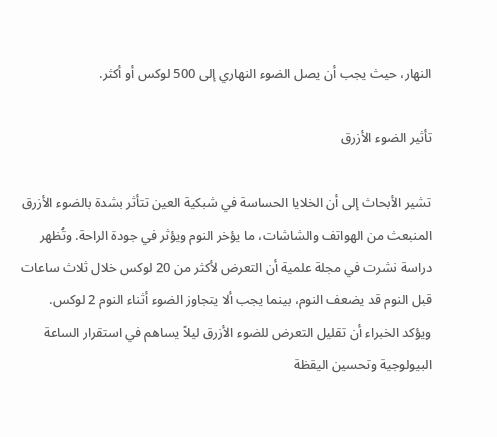النهار، حيث يجب أن يصل الضوء النهاري إلى 500 لوكس أو أكثر.

تأثير الضوء الأزرق

تشير الأبحاث إلى أن الخلايا الحساسة في شبكية العين تتأثر بشدة بالضوء الأزرق المنبعث من الهواتف والشاشات، ما يؤخر النوم ويؤثر في جودة الراحة. وتُظهر دراسة نشرت في مجلة علمية أن التعرض لأكثر من 20 لوكس خلال ثلاث ساعات قبل النوم قد يضعف النوم، بينما يجب ألا يتجاوز الضوء أثناء النوم 2 لوكس. ويؤكد الخبراء أن تقليل التعرض للضوء الأزرق ليلاً يساهم في استقرار الساعة البيولوجية وتحسين اليقظة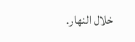خلال النهار.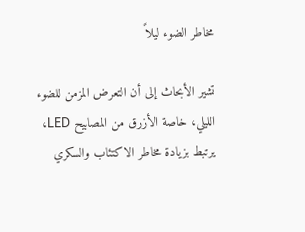مخاطر الضوء ليلاً

تشير الأبحاث إلى أن التعرض المزمن للضوء الليلي، خاصة الأزرق من المصابيح LED، يرتبط بزيادة مخاطر الاكتئاب والسكري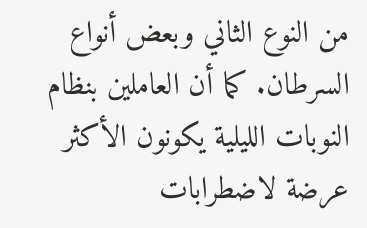من النوع الثاني وبعض أنواع السرطان. كما أن العاملين بنظام النوبات الليلية يكونون الأكثر عرضة لاضطرابات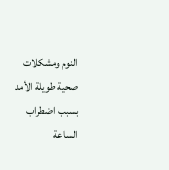النوم ومشكلات صحية طويلة الأمد بسبب اضطراب الساعة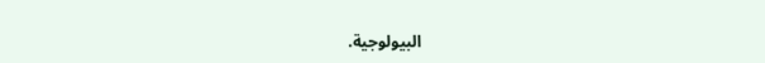البيولوجية.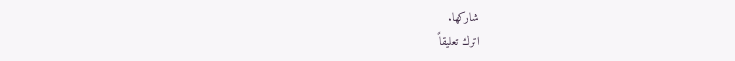شاركها.
اترك تعليقاً